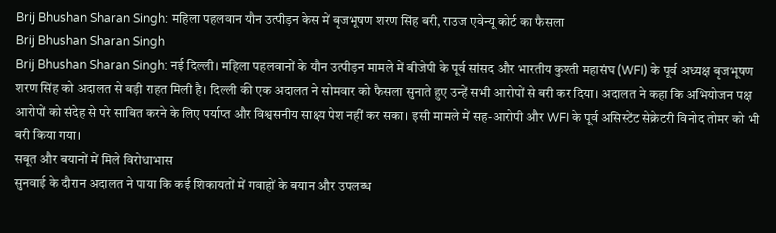Brij Bhushan Sharan Singh: महिला पहलवान यौन उत्पीड़न केस में बृजभूषण शरण सिंह बरी, राउज एवेन्यू कोर्ट का फैसला
Brij Bhushan Sharan Singh
Brij Bhushan Sharan Singh: नई दिल्ली। महिला पहलवानों के यौन उत्पीड़न मामले में बीजेपी के पूर्व सांसद और भारतीय कुश्ती महासंघ (WFI) के पूर्व अध्यक्ष बृजभूषण शरण सिंह को अदालत से बड़ी राहत मिली है। दिल्ली की एक अदालत ने सोमवार को फैसला सुनाते हुए उन्हें सभी आरोपों से बरी कर दिया। अदालत ने कहा कि अभियोजन पक्ष आरोपों को संदेह से परे साबित करने के लिए पर्याप्त और विश्वसनीय साक्ष्य पेश नहीं कर सका। इसी मामले में सह-आरोपी और WFI के पूर्व असिस्टेंट सेक्रेटरी विनोद तोमर को भी बरी किया गया।
सबूत और बयानों में मिले विरोधाभास
सुनवाई के दौरान अदालत ने पाया कि कई शिकायतों में गवाहों के बयान और उपलब्ध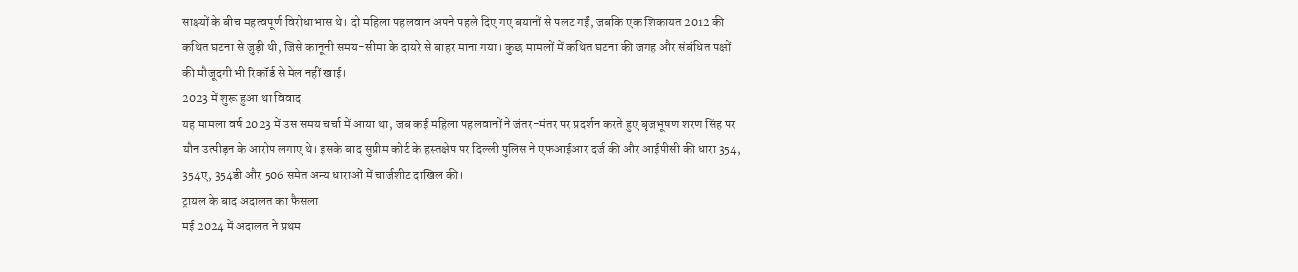साक्ष्यों के बीच महत्वपूर्ण विरोधाभास थे। दो महिला पहलवान अपने पहले दिए गए बयानों से पलट गईं, जबकि एक शिकायत 2012 की कथित घटना से जुड़ी थी, जिसे कानूनी समय-सीमा के दायरे से बाहर माना गया। कुछ मामलों में कथित घटना की जगह और संबंधित पक्षों की मौजूदगी भी रिकॉर्ड से मेल नहीं खाई।
2023 में शुरू हुआ था विवाद
यह मामला वर्ष 2023 में उस समय चर्चा में आया था, जब कई महिला पहलवानों ने जंतर-मंतर पर प्रदर्शन करते हुए बृजभूषण शरण सिंह पर यौन उत्पीड़न के आरोप लगाए थे। इसके बाद सुप्रीम कोर्ट के हस्तक्षेप पर दिल्ली पुलिस ने एफआईआर दर्ज की और आईपीसी की धारा 354, 354ए, 354डी और 506 समेत अन्य धाराओं में चार्जशीट दाखिल की।
ट्रायल के बाद अदालत का फैसला
मई 2024 में अदालत ने प्रथम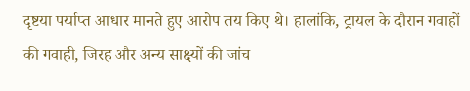दृष्टया पर्याप्त आधार मानते हुए आरोप तय किए थे। हालांकि, ट्रायल के दौरान गवाहों की गवाही, जिरह और अन्य साक्ष्यों की जांच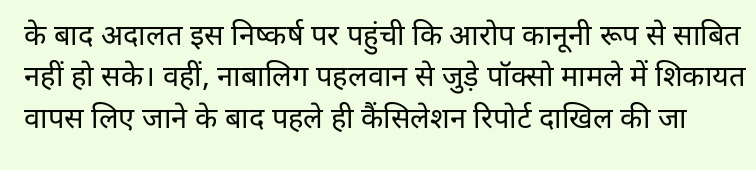के बाद अदालत इस निष्कर्ष पर पहुंची कि आरोप कानूनी रूप से साबित नहीं हो सके। वहीं, नाबालिग पहलवान से जुड़े पॉक्सो मामले में शिकायत वापस लिए जाने के बाद पहले ही कैंसिलेशन रिपोर्ट दाखिल की जा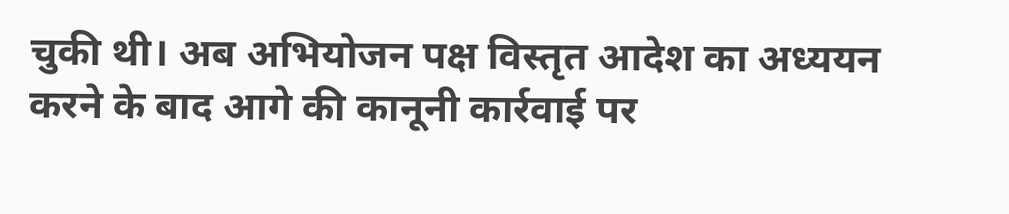चुकी थी। अब अभियोजन पक्ष विस्तृत आदेश का अध्ययन करने के बाद आगे की कानूनी कार्रवाई पर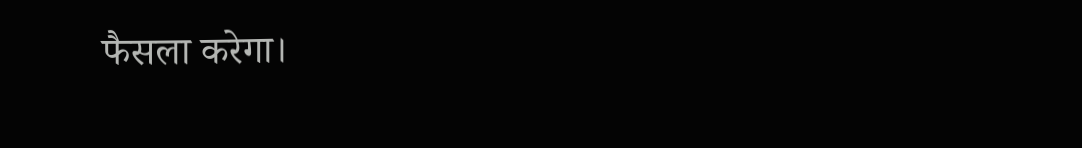फैसला करेगा।